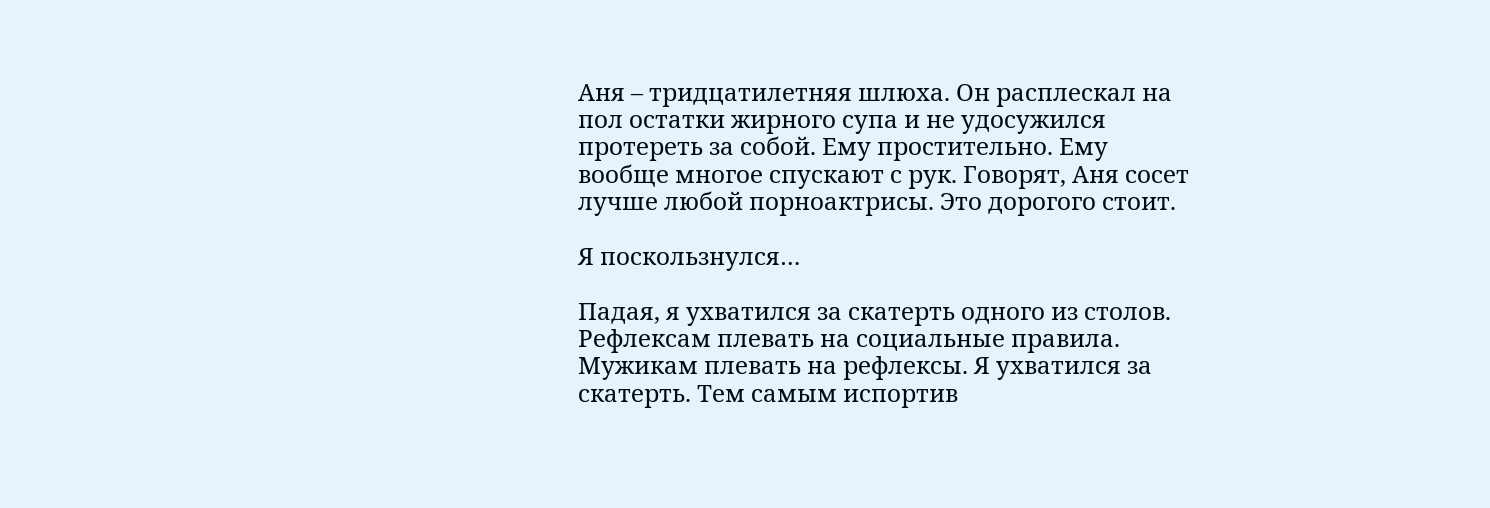Аня – тридцатилетняя шлюха. Он расплескал на пол остатки жирного супа и не удосужился протереть за собой. Ему простительно. Ему вообще многое спускают с рук. Говорят, Аня сосет лучше любой порноактрисы. Это дорогого стоит.

Я поскользнулся…

Падая, я ухватился за скатерть одного из столов. Рефлексам плевать на социальные правила. Мужикам плевать на рефлексы. Я ухватился за скатерть. Тем самым испортив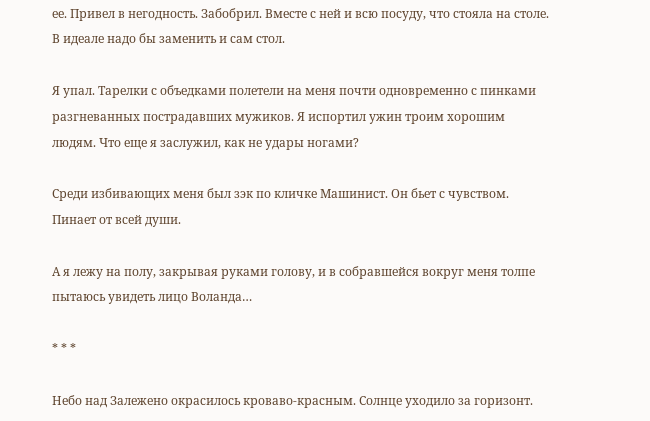ее. Привел в негодность. Забобрил. Вместе с ней и всю посуду, что стояла на столе. В идеале надо бы заменить и сам стол.

Я упал. Тарелки с объедками полетели на меня почти одновременно с пинками разгневанных пострадавших мужиков. Я испортил ужин троим хорошим людям. Что еще я заслужил, как не удары ногами?

Среди избивающих меня был зэк по кличке Машинист. Он бьет с чувством. Пинает от всей души.

А я лежу на полу, закрывая руками голову, и в собравшейся вокруг меня толпе пытаюсь увидеть лицо Воланда…

* * *

Небо над Залежено окрасилось кроваво-красным. Солнце уходило за горизонт.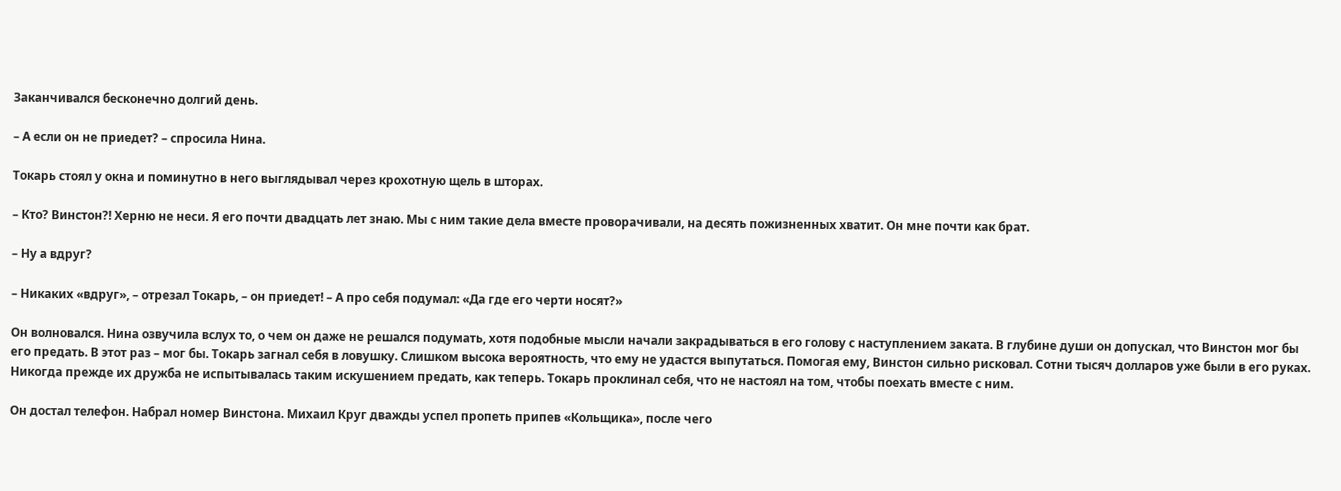Заканчивался бесконечно долгий день.

– А если он не приедет? – спросила Нина.

Токарь стоял у окна и поминутно в него выглядывал через крохотную щель в шторах.

– Кто? Винстон?! Херню не неси. Я его почти двадцать лет знаю. Мы с ним такие дела вместе проворачивали, на десять пожизненных хватит. Он мне почти как брат.

– Ну а вдруг?

– Никаких «вдруг», – отрезал Токарь, – он приедет! – А про себя подумал: «Да где его черти носят?»

Он волновался. Нина озвучила вслух то, о чем он даже не решался подумать, хотя подобные мысли начали закрадываться в его голову с наступлением заката. В глубине души он допускал, что Винстон мог бы его предать. В этот раз – мог бы. Токарь загнал себя в ловушку. Слишком высока вероятность, что ему не удастся выпутаться. Помогая ему, Винстон сильно рисковал. Сотни тысяч долларов уже были в его руках. Никогда прежде их дружба не испытывалась таким искушением предать, как теперь. Токарь проклинал себя, что не настоял на том, чтобы поехать вместе с ним.

Он достал телефон. Набрал номер Винстона. Михаил Круг дважды успел пропеть припев «Кольщика», после чего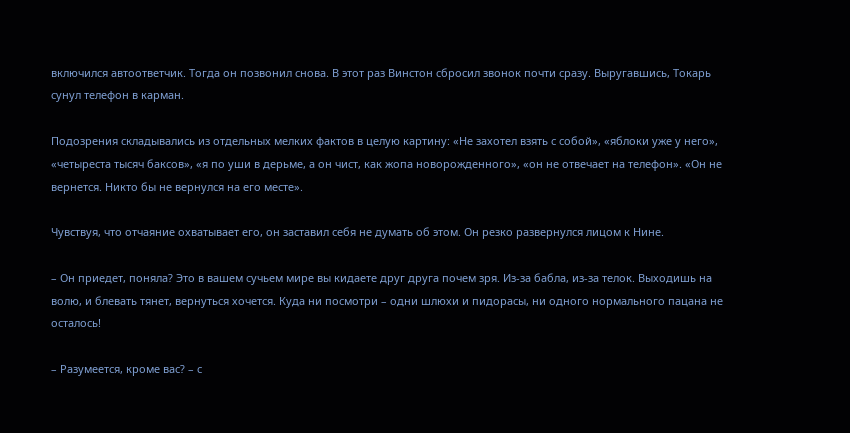включился автоответчик. Тогда он позвонил снова. В этот раз Винстон сбросил звонок почти сразу. Выругавшись, Токарь сунул телефон в карман.

Подозрения складывались из отдельных мелких фактов в целую картину: «Не захотел взять с собой», «яблоки уже у него», «четыреста тысяч баксов», «я по уши в дерьме, а он чист, как жопа новорожденного», «он не отвечает на телефон». «Он не вернется. Никто бы не вернулся на его месте».

Чувствуя, что отчаяние охватывает его, он заставил себя не думать об этом. Он резко развернулся лицом к Нине.

– Он приедет, поняла? Это в вашем сучьем мире вы кидаете друг друга почем зря. Из-за бабла, из-за телок. Выходишь на волю, и блевать тянет, вернуться хочется. Куда ни посмотри – одни шлюхи и пидорасы, ни одного нормального пацана не осталось!

– Разумеется, кроме вас? – с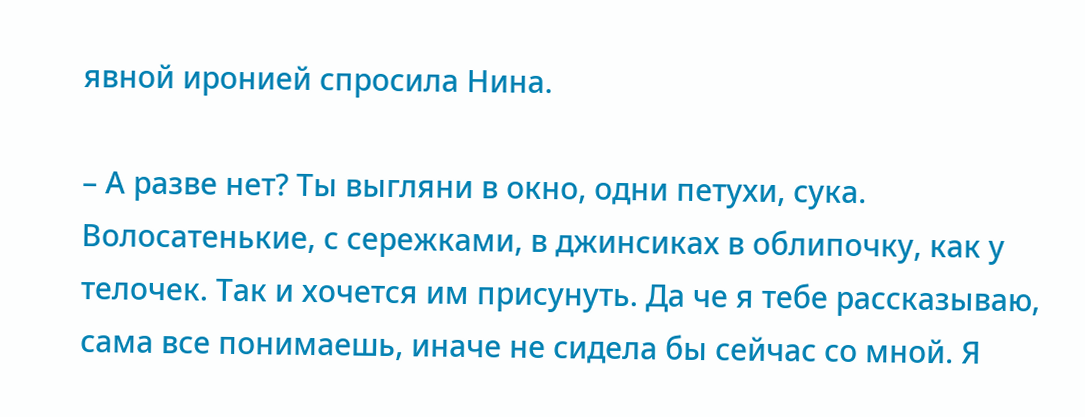явной иронией спросила Нина.

– А разве нет? Ты выгляни в окно, одни петухи, сука. Волосатенькие, с сережками, в джинсиках в облипочку, как у телочек. Так и хочется им присунуть. Да че я тебе рассказываю, сама все понимаешь, иначе не сидела бы сейчас со мной. Я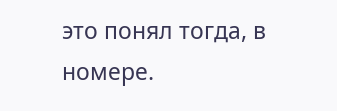это понял тогда, в номере.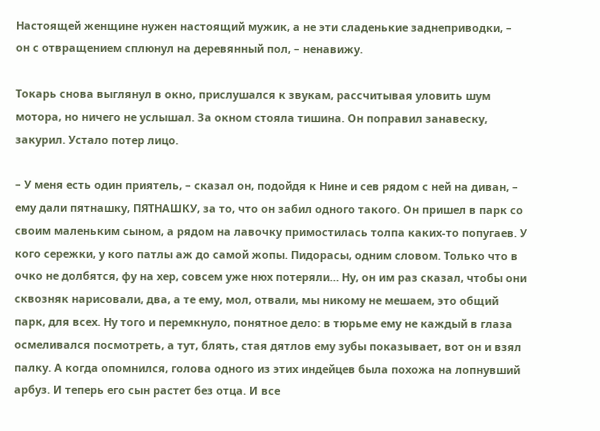Настоящей женщине нужен настоящий мужик, а не эти сладенькие заднеприводки, – он с отвращением сплюнул на деревянный пол, – ненавижу.

Токарь снова выглянул в окно, прислушался к звукам, рассчитывая уловить шум мотора, но ничего не услышал. За окном стояла тишина. Он поправил занавеску, закурил. Устало потер лицо.

– У меня есть один приятель, – сказал он, подойдя к Нине и сев рядом с ней на диван, – ему дали пятнашку, ПЯТНАШКУ, за то, что он забил одного такого. Он пришел в парк со своим маленьким сыном, а рядом на лавочку примостилась толпа каких-то попугаев. У кого сережки, у кого патлы аж до самой жопы. Пидорасы, одним словом. Только что в очко не долбятся, фу на хер, совсем уже нюх потеряли… Ну, он им раз сказал, чтобы они сквозняк нарисовали, два, а те ему, мол, отвали, мы никому не мешаем, это общий парк, для всех. Ну того и перемкнуло, понятное дело: в тюрьме ему не каждый в глаза осмеливался посмотреть, а тут, блять, стая дятлов ему зубы показывает, вот он и взял палку. А когда опомнился, голова одного из этих индейцев была похожа на лопнувший арбуз. И теперь его сын растет без отца. И все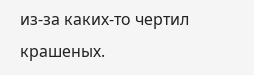из-за каких-то чертил крашеных.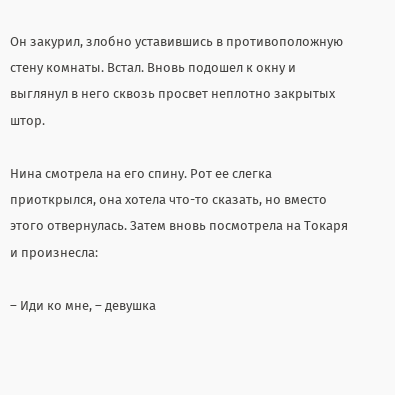Он закурил, злобно уставившись в противоположную стену комнаты. Встал. Вновь подошел к окну и выглянул в него сквозь просвет неплотно закрытых штор.

Нина смотрела на его спину. Рот ее слегка приоткрылся, она хотела что-то сказать, но вместо этого отвернулась. Затем вновь посмотрела на Токаря и произнесла:

– Иди ко мне, – девушка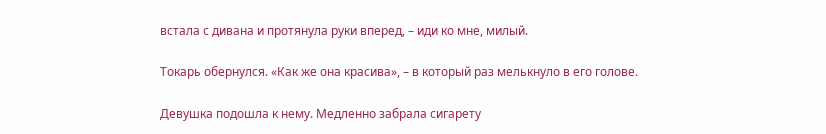встала с дивана и протянула руки вперед, – иди ко мне, милый.

Токарь обернулся. «Как же она красива», – в который раз мелькнуло в его голове.

Девушка подошла к нему. Медленно забрала сигарету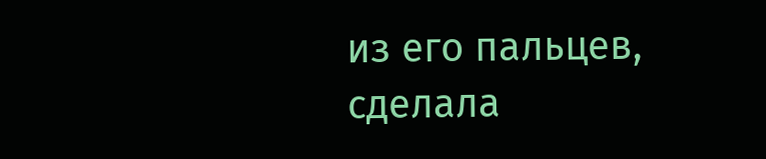из его пальцев, сделала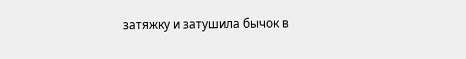затяжку и затушила бычок в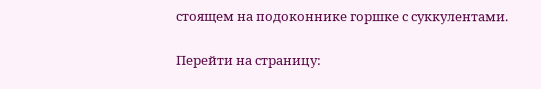стоящем на подоконнике горшке с суккулентами.

Перейти на страницу: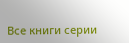Все книги серии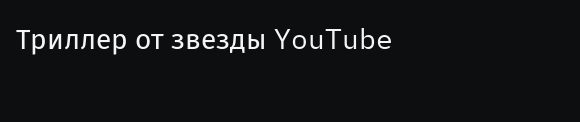Триллер от звезды YouTube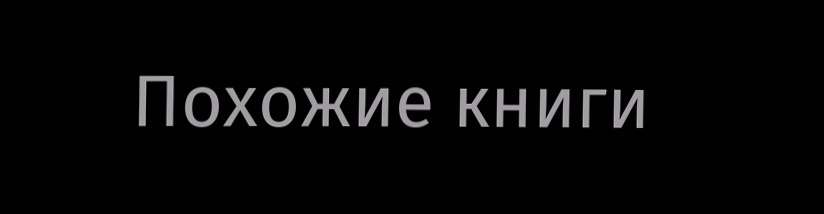Похожие книги